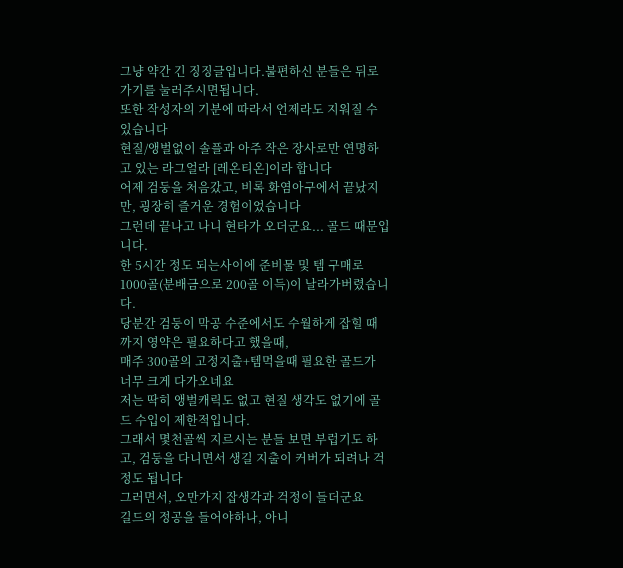그냥 약간 긴 징징글입니다.불편하신 분들은 뒤로가기를 눌러주시면됩니다.
또한 작성자의 기분에 따라서 언제라도 지워질 수 있습니다
현질/앵벌없이 솔플과 아주 작은 장사로만 연명하고 있는 라그얼라 [레온티온]이라 합니다
어제 검둥을 처음갔고, 비록 화염아구에서 끝났지만, 굉장히 즐거운 경험이었습니다
그런데 끝나고 나니 현타가 오더군요... 골드 때문입니다.
한 5시간 정도 되는사이에 준비물 및 템 구매로 1000골(분배금으로 200골 이득)이 날라가버렸습니다.
당분간 검둥이 막공 수준에서도 수월하게 잡힐 때 까지 영약은 필요하다고 했을때,
매주 300골의 고정지출+템먹을때 필요한 골드가 너무 크게 다가오네요
저는 딱히 앵벌캐릭도 없고 현질 생각도 없기에 골드 수입이 제한적입니다.
그래서 몇천골씩 지르시는 분들 보면 부럽기도 하고, 검둥을 다니면서 생길 지출이 커버가 되려나 걱정도 됩니다
그러면서, 오만가지 잡생각과 걱정이 들더군요
길드의 정공을 들어야하나, 아니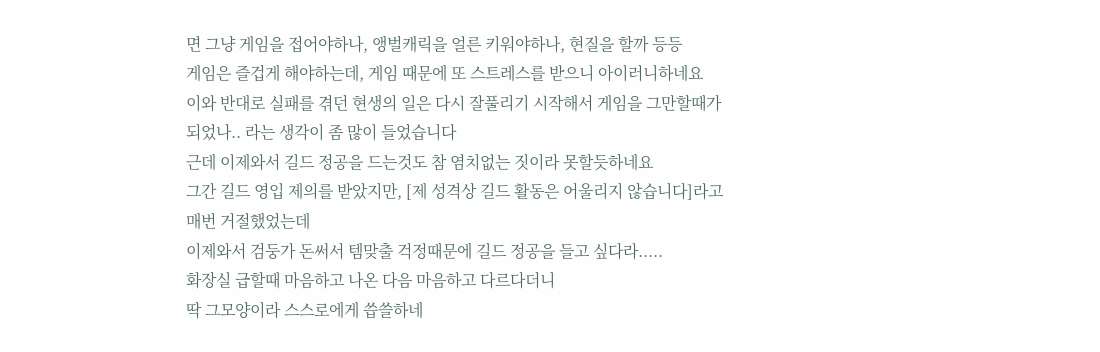면 그냥 게임을 접어야하나, 앵벌캐릭을 얼른 키워야하나, 현질을 할까 등등
게임은 즐겁게 해야하는데, 게임 때문에 또 스트레스를 받으니 아이러니하네요
이와 반대로 실패를 겪던 현생의 일은 다시 잘풀리기 시작해서 게임을 그만할때가 되었나.. 라는 생각이 좀 많이 들었습니다
근데 이제와서 길드 정공을 드는것도 참 염치없는 짓이라 못할듯하네요
그간 길드 영입 제의를 받았지만, [제 성격상 길드 활동은 어울리지 않습니다]라고 매번 거절했었는데
이제와서 검둥가 돈써서 템맞출 걱정때문에 길드 정공을 들고 싶다라.....
화장실 급할때 마음하고 나온 다음 마음하고 다르다더니
딱 그모양이라 스스로에게 씁쓸하네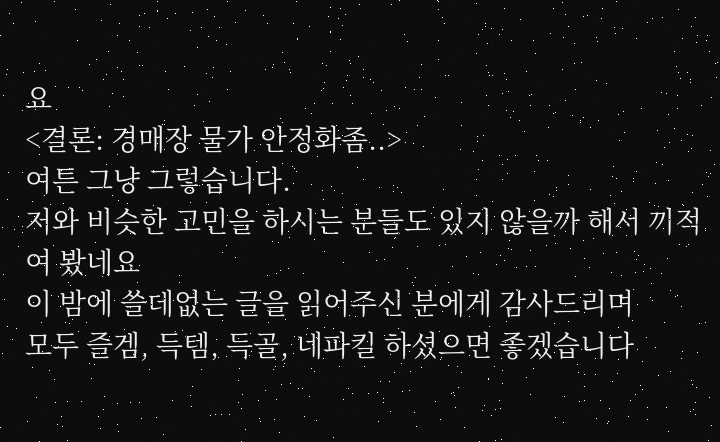요
<결론: 경매장 물가 안정화좀..>
여튼 그냥 그렇습니다.
저와 비슷한 고민을 하시는 분들도 있지 않을까 해서 끼적여 봤네요
이 밤에 쓸데없는 글을 읽어주신 분에게 감사드리며
모두 즐겜, 득템, 득골, 네파킬 하셨으면 좋겠습니다